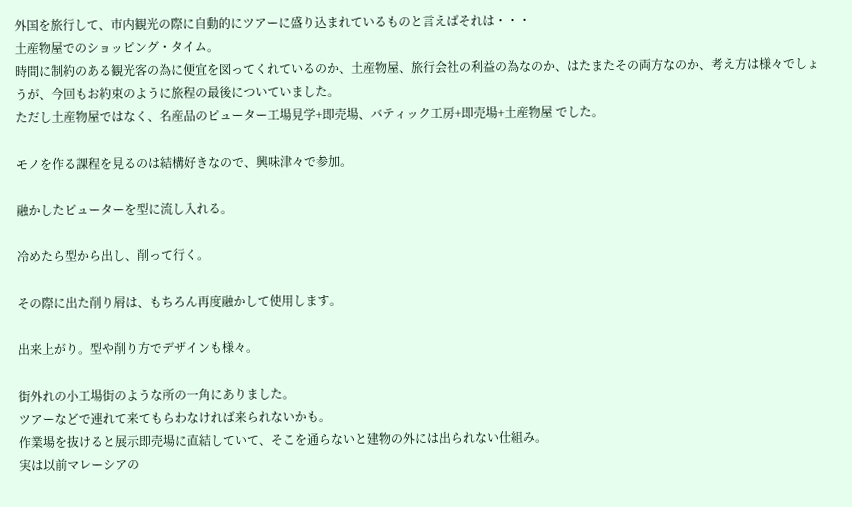外国を旅行して、市内観光の際に自動的にツアーに盛り込まれているものと言えばそれは・・・
土産物屋でのショッピング・タイム。
時間に制約のある観光客の為に便宜を図ってくれているのか、土産物屋、旅行会社の利益の為なのか、はたまたその両方なのか、考え方は様々でしょうが、今回もお約束のように旅程の最後についていました。
ただし土産物屋ではなく、名産品のピューター工場見学+即売場、バティック工房+即売場+土産物屋 でした。

モノを作る課程を見るのは結構好きなので、興味津々で参加。

融かしたピューターを型に流し入れる。

冷めたら型から出し、削って行く。

その際に出た削り屑は、もちろん再度融かして使用します。

出来上がり。型や削り方でデザインも様々。

街外れの小工場街のような所の一角にありました。
ツアーなどで連れて来てもらわなければ来られないかも。
作業場を抜けると展示即売場に直結していて、そこを通らないと建物の外には出られない仕組み。
実は以前マレーシアの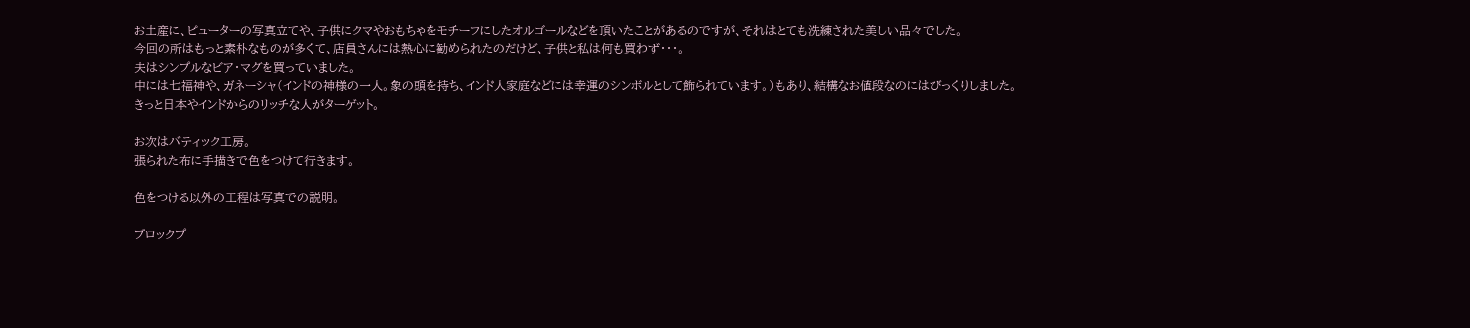お土産に、ピューターの写真立てや、子供にクマやおもちゃをモチーフにしたオルゴールなどを頂いたことがあるのですが、それはとても洗練された美しい品々でした。
今回の所はもっと素朴なものが多くて、店員さんには熱心に勧められたのだけど、子供と私は何も買わず・・・。
夫はシンプルなビア・マグを買っていました。
中には七福神や、ガネーシャ(インドの神様の一人。象の頭を持ち、インド人家庭などには幸運のシンボルとして飾られています。)もあり、結構なお値段なのにはびっくりしました。
きっと日本やインドからのリッチな人がターゲット。

お次はバティック工房。
張られた布に手描きで色をつけて行きます。

色をつける以外の工程は写真での説明。

ブロックプ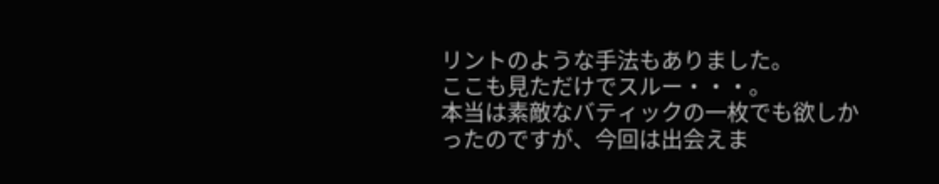リントのような手法もありました。
ここも見ただけでスルー・・・。
本当は素敵なバティックの一枚でも欲しかったのですが、今回は出会えま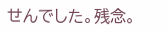せんでした。残念。